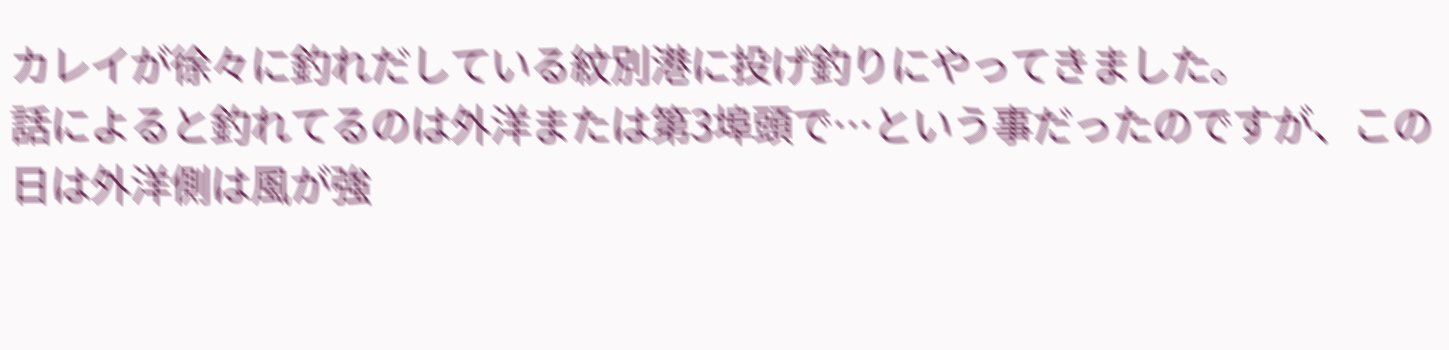カレイが徐々に釣れだしている紋別港に投げ釣りにやってきました。
話によると釣れてるのは外洋または第3埠頭で…という事だったのですが、この日は外洋側は風が強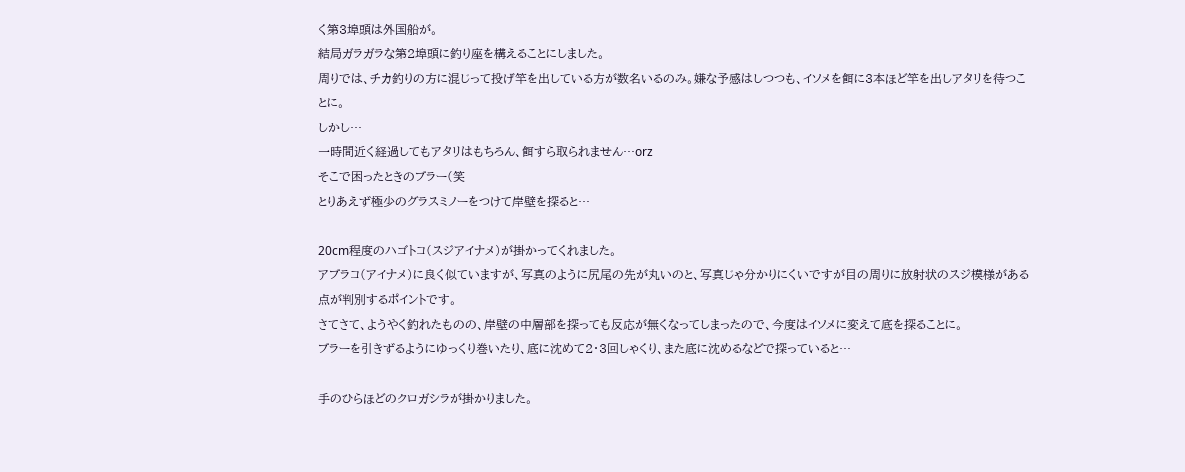く第3埠頭は外国船が。
結局ガラガラな第2埠頭に釣り座を構えることにしました。
周りでは、チカ釣りの方に混じって投げ竿を出している方が数名いるのみ。嫌な予感はしつつも、イソメを餌に3本ほど竿を出しアタリを待つことに。
しかし…
一時間近く経過してもアタリはもちろん、餌すら取られません…orz
そこで困ったときのブラー(笑
とりあえず極少のグラスミノーをつけて岸壁を探ると…

20cm程度のハゴトコ(スジアイナメ)が掛かってくれました。
アブラコ(アイナメ)に良く似ていますが、写真のように尻尾の先が丸いのと、写真じゃ分かりにくいですが目の周りに放射状のスジ模様がある点が判別するポイントです。
さてさて、ようやく釣れたものの、岸壁の中層部を探っても反応が無くなってしまったので、今度はイソメに変えて底を探ることに。
ブラーを引きずるようにゆっくり巻いたり、底に沈めて2・3回しゃくり、また底に沈めるなどで探っていると…

手のひらほどのクロガシラが掛かりました。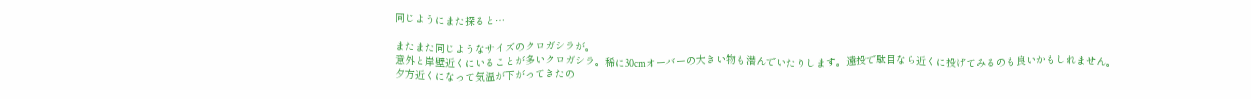同じようにまた探ると…

またまた同じようなサイズのクロガシラが。
意外と岸壁近くにいることが多いクロガシラ。稀に30cmオーバーの大きい物も潜んでいたりします。遠投で駄目なら近くに投げてみるのも良いかもしれません。
夕方近くになって気温が下がってきたの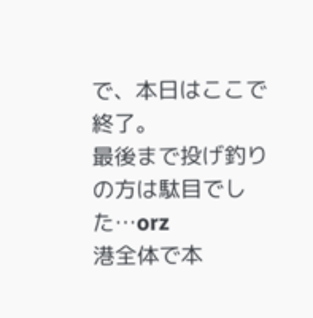で、本日はここで終了。
最後まで投げ釣りの方は駄目でした…orz
港全体で本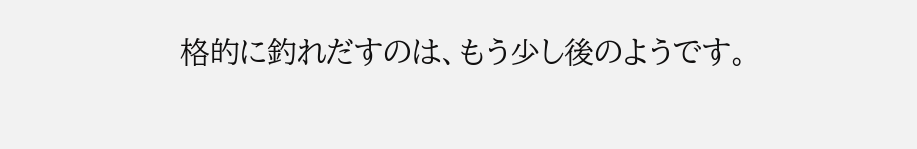格的に釣れだすのは、もう少し後のようです。